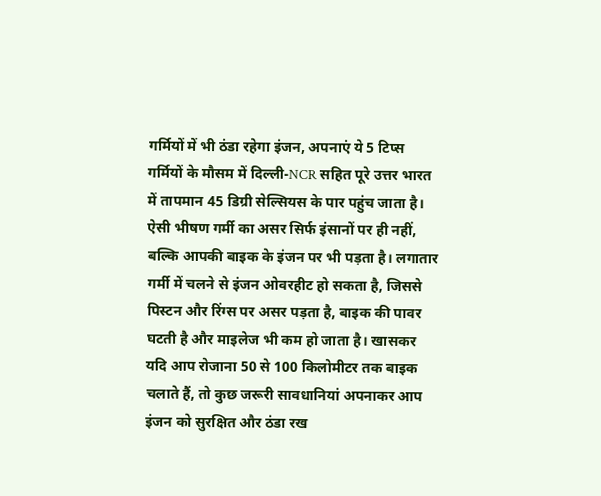गर्मियों में भी ठंडा रहेगा इंजन, अपनाएं ये 5 टिप्स
गर्मियों के मौसम में दिल्ली-NCR सहित पूरे उत्तर भारत में तापमान 45 डिग्री सेल्सियस के पार पहुंच जाता है। ऐसी भीषण गर्मी का असर सिर्फ इंसानों पर ही नहीं, बल्कि आपकी बाइक के इंजन पर भी पड़ता है। लगातार गर्मी में चलने से इंजन ओवरहीट हो सकता है, जिससे पिस्टन और रिंग्स पर असर पड़ता है, बाइक की पावर घटती है और माइलेज भी कम हो जाता है। खासकर यदि आप रोजाना 50 से 100 किलोमीटर तक बाइक चलाते हैं, तो कुछ जरूरी सावधानियां अपनाकर आप इंजन को सुरक्षित और ठंडा रख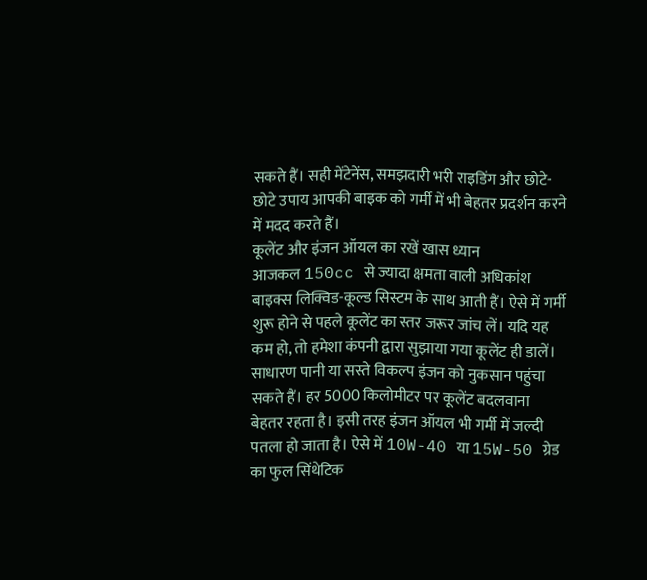सकते हैं। सही मेंटेनेंस, समझदारी भरी राइडिंग और छोटे-छोटे उपाय आपकी बाइक को गर्मी में भी बेहतर प्रदर्शन करने में मदद करते हैं।
कूलेंट और इंजन ऑयल का रखें खास ध्यान
आजकल 150cc से ज्यादा क्षमता वाली अधिकांश बाइक्स लिक्विड-कूल्ड सिस्टम के साथ आती हैं। ऐसे में गर्मी शुरू होने से पहले कूलेंट का स्तर जरूर जांच लें। यदि यह कम हो, तो हमेशा कंपनी द्वारा सुझाया गया कूलेंट ही डालें। साधारण पानी या सस्ते विकल्प इंजन को नुकसान पहुंचा सकते हैं। हर 5000 किलोमीटर पर कूलेंट बदलवाना बेहतर रहता है। इसी तरह इंजन ऑयल भी गर्मी में जल्दी पतला हो जाता है। ऐसे में 10W-40 या 15W-50 ग्रेड का फुल सिंथेटिक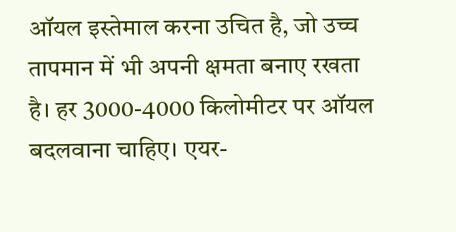ऑयल इस्तेमाल करना उचित है, जो उच्च तापमान में भी अपनी क्षमता बनाए रखता है। हर 3000-4000 किलोमीटर पर ऑयल बदलवाना चाहिए। एयर-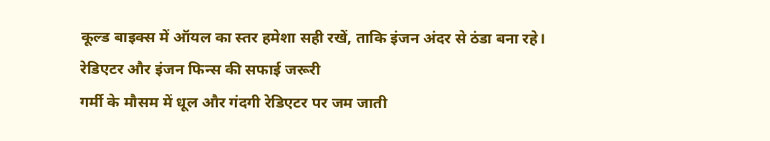कूल्ड बाइक्स में ऑयल का स्तर हमेशा सही रखें, ताकि इंजन अंदर से ठंडा बना रहे।
रेडिएटर और इंजन फिन्स की सफाई जरूरी
गर्मी के मौसम में धूल और गंदगी रेडिएटर पर जम जाती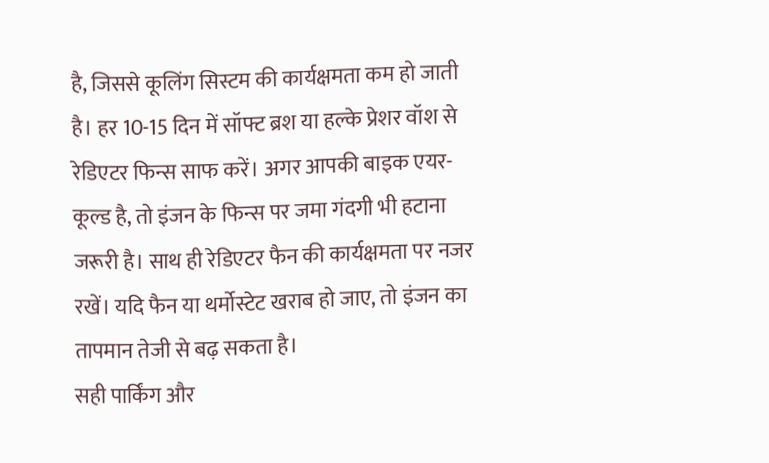है, जिससे कूलिंग सिस्टम की कार्यक्षमता कम हो जाती है। हर 10-15 दिन में सॉफ्ट ब्रश या हल्के प्रेशर वॉश से रेडिएटर फिन्स साफ करें। अगर आपकी बाइक एयर-कूल्ड है, तो इंजन के फिन्स पर जमा गंदगी भी हटाना जरूरी है। साथ ही रेडिएटर फैन की कार्यक्षमता पर नजर रखें। यदि फैन या थर्मोस्टेट खराब हो जाए, तो इंजन का तापमान तेजी से बढ़ सकता है।
सही पार्किंग और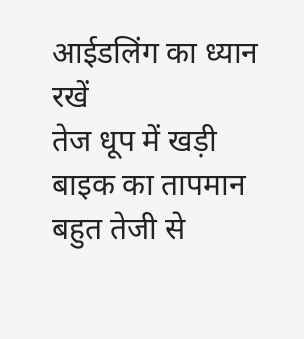आईडलिंग का ध्यान रखें
तेज धूप में खड़ी बाइक का तापमान बहुत तेजी से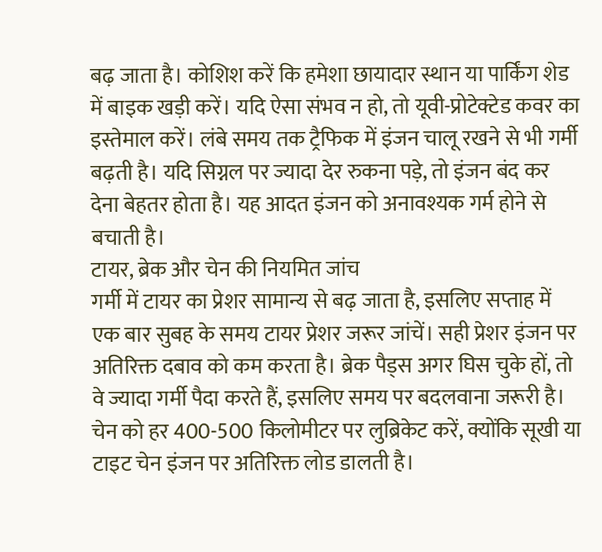बढ़ जाता है। कोशिश करें कि हमेशा छायादार स्थान या पार्किंग शेड में बाइक खड़ी करें। यदि ऐसा संभव न हो, तो यूवी-प्रोटेक्टेड कवर का इस्तेमाल करें। लंबे समय तक ट्रैफिक में इंजन चालू रखने से भी गर्मी बढ़ती है। यदि सिग्नल पर ज्यादा देर रुकना पड़े, तो इंजन बंद कर देना बेहतर होता है। यह आदत इंजन को अनावश्यक गर्म होने से बचाती है।
टायर, ब्रेक और चेन की नियमित जांच
गर्मी में टायर का प्रेशर सामान्य से बढ़ जाता है, इसलिए सप्ताह में एक बार सुबह के समय टायर प्रेशर जरूर जांचें। सही प्रेशर इंजन पर अतिरिक्त दबाव को कम करता है। ब्रेक पैड्स अगर घिस चुके हों, तो वे ज्यादा गर्मी पैदा करते हैं, इसलिए समय पर बदलवाना जरूरी है। चेन को हर 400-500 किलोमीटर पर लुब्रिकेट करें, क्योंकि सूखी या टाइट चेन इंजन पर अतिरिक्त लोड डालती है।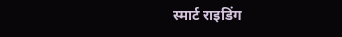स्मार्ट राइडिंग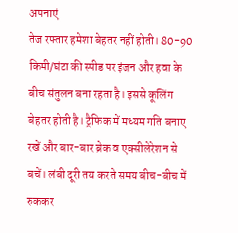अपनाएं
तेज रफ्तार हमेशा बेहतर नहीं होती। 80-90 किमी/घंटा की स्पीड पर इंजन और हवा के बीच संतुलन बना रहता है। इससे कूलिंग बेहतर होती है। ट्रैफिक में मध्यम गति बनाए रखें और बार-बार ब्रेक व एक्सीलेरेशन से बचें। लंबी दूरी तय करते समय बीच-बीच में रुककर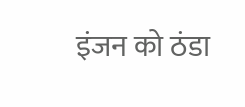इंजन को ठंडा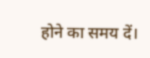होने का समय दें।